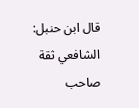قال ابن حنبل: الشافعي ثقة صاحب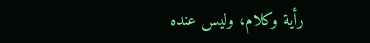رأية وكلام، وليس عنده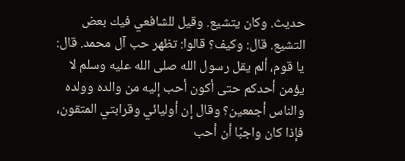حديث. وكان يتشيع. وقيل للشافعي فيك بعض التشيع. قال: وكيف؟ قالوا: تظهر حب آل محمد. قال: يا قوم، ألم يقل رسول الله صلى الله عليه وسلم لا يؤمن أحدكم حتى أكون أحب إليه من والده وولده والناس أجمعين؟ وقال إن أوليائي وقرابتي المتقون، فإذا كان واجبًا أن أحب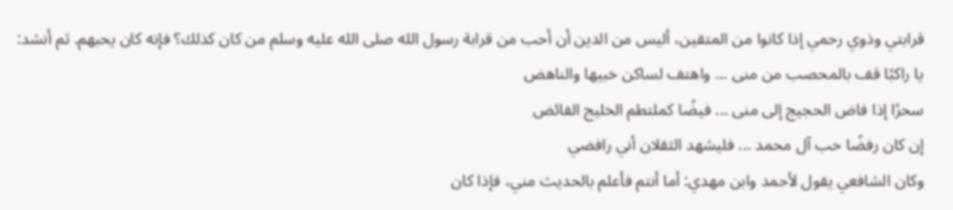قرابتي وذوي رحمي إذا كانوا من المتقين، أليس من الدين أن أحب من قرابة رسول الله صلى الله عليه وسلم من كان كذلك؟ فإنه كان يحبهم. ثم أنشد:
يا راكبًا قف بالمحصب من منى ... واهتف لساكن خبيها والناهض
سحرًا إذا فاض الحجيج إلى منى ... فيضًا كملتطم الخليج الفائض
إن كان رفضًا حب آل محمد ... فليشهد الثقلان أني رافضي
وكان الشافعي يقول لأحمد وابن مهدي: أما أنتم فأعلم بالحديث مني، فإذا كان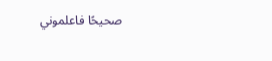صحيحًا فاعلموني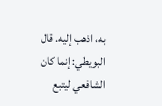به، اذهب إليه. قال البويطي: إنما كان الشافعي ليتبع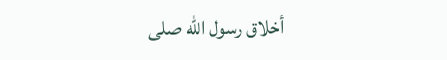أخلاق رسول الله صلى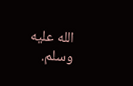الله عليه وسلم.